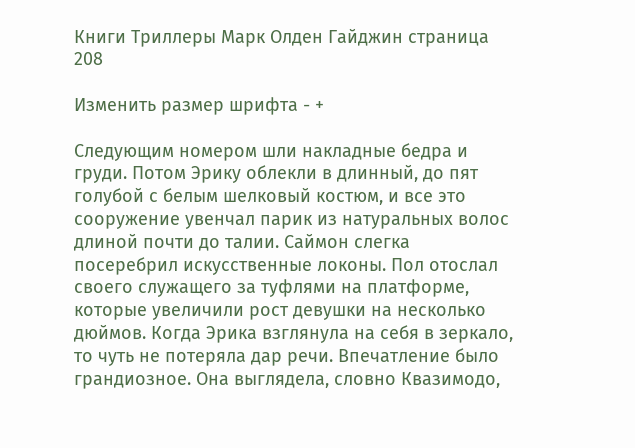Книги Триллеры Марк Олден Гайджин страница 208

Изменить размер шрифта - +

Следующим номером шли накладные бедра и груди. Потом Эрику облекли в длинный, до пят голубой с белым шелковый костюм, и все это сооружение увенчал парик из натуральных волос длиной почти до талии. Саймон слегка посеребрил искусственные локоны. Пол отослал своего служащего за туфлями на платформе, которые увеличили рост девушки на несколько дюймов. Когда Эрика взглянула на себя в зеркало, то чуть не потеряла дар речи. Впечатление было грандиозное. Она выглядела, словно Квазимодо,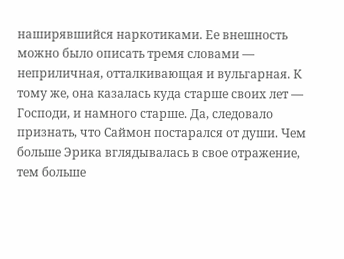наширявшийся наркотиками. Ее внешность можно было описать тремя словами — неприличная, отталкивающая и вульгарная. К тому же, она казалась куда старше своих лет — Господи, и намного старше. Да, следовало признать, что Саймон постарался от души. Чем больше Эрика вглядывалась в свое отражение, тем больше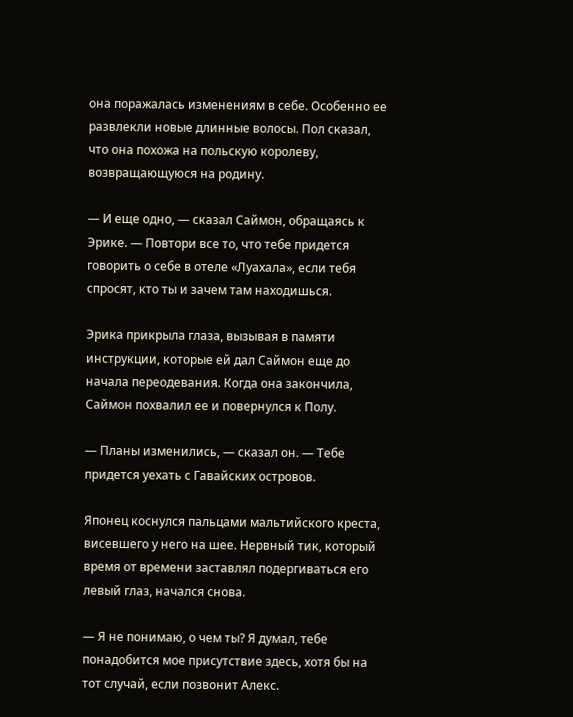она поражалась изменениям в себе. Особенно ее развлекли новые длинные волосы. Пол сказал, что она похожа на польскую королеву, возвращающуюся на родину.

— И еще одно, — сказал Саймон, обращаясь к Эрике. — Повтори все то, что тебе придется говорить о себе в отеле «Луахала», если тебя спросят, кто ты и зачем там находишься.

Эрика прикрыла глаза, вызывая в памяти инструкции, которые ей дал Саймон еще до начала переодевания. Когда она закончила, Саймон похвалил ее и повернулся к Полу.

— Планы изменились, — сказал он. — Тебе придется уехать с Гавайских островов.

Японец коснулся пальцами мальтийского креста, висевшего у него на шее. Нервный тик, который время от времени заставлял подергиваться его левый глаз, начался снова.

— Я не понимаю, о чем ты? Я думал, тебе понадобится мое присутствие здесь, хотя бы на тот случай, если позвонит Алекс.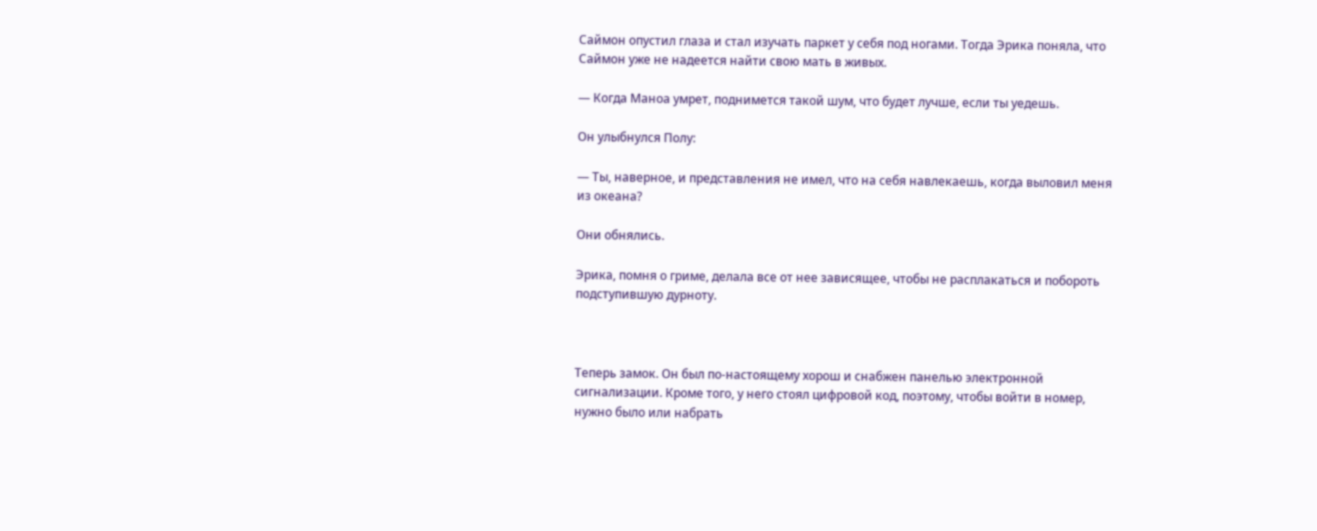Саймон опустил глаза и стал изучать паркет у себя под ногами. Тогда Эрика поняла, что Саймон уже не надеется найти свою мать в живых.

— Когда Маноа умрет, поднимется такой шум, что будет лучше, если ты уедешь.

Он улыбнулся Полу:

— Ты, наверное, и представления не имел, что на себя навлекаешь, когда выловил меня из океана?

Они обнялись.

Эрика, помня о гриме, делала все от нее зависящее, чтобы не расплакаться и побороть подступившую дурноту.



Теперь замок. Он был по-настоящему хорош и снабжен панелью электронной сигнализации. Кроме того, у него стоял цифровой код, поэтому, чтобы войти в номер, нужно было или набрать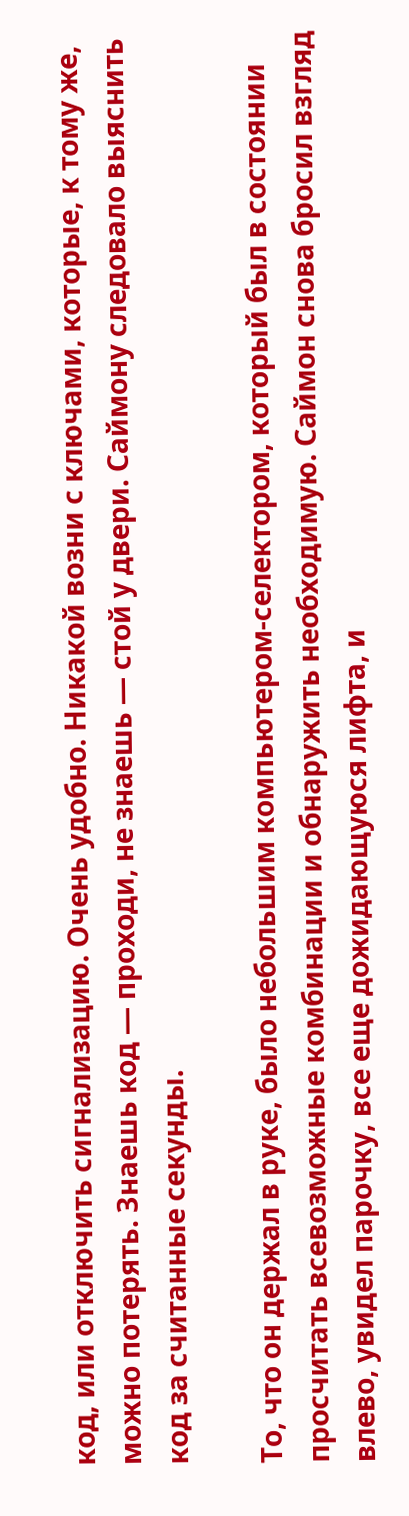код, или отключить сигнализацию. Очень удобно. Никакой возни с ключами, которые, к тому же, можно потерять. Знаешь код — проходи, не знаешь — стой у двери. Саймону следовало выяснить код за считанные секунды.

То, что он держал в руке, было небольшим компьютером-селектором, который был в состоянии просчитать всевозможные комбинации и обнаружить необходимую. Саймон снова бросил взгляд влево, увидел парочку, все еще дожидающуюся лифта, и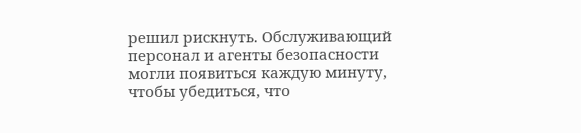решил рискнуть. Обслуживающий персонал и агенты безопасности могли появиться каждую минуту, чтобы убедиться, что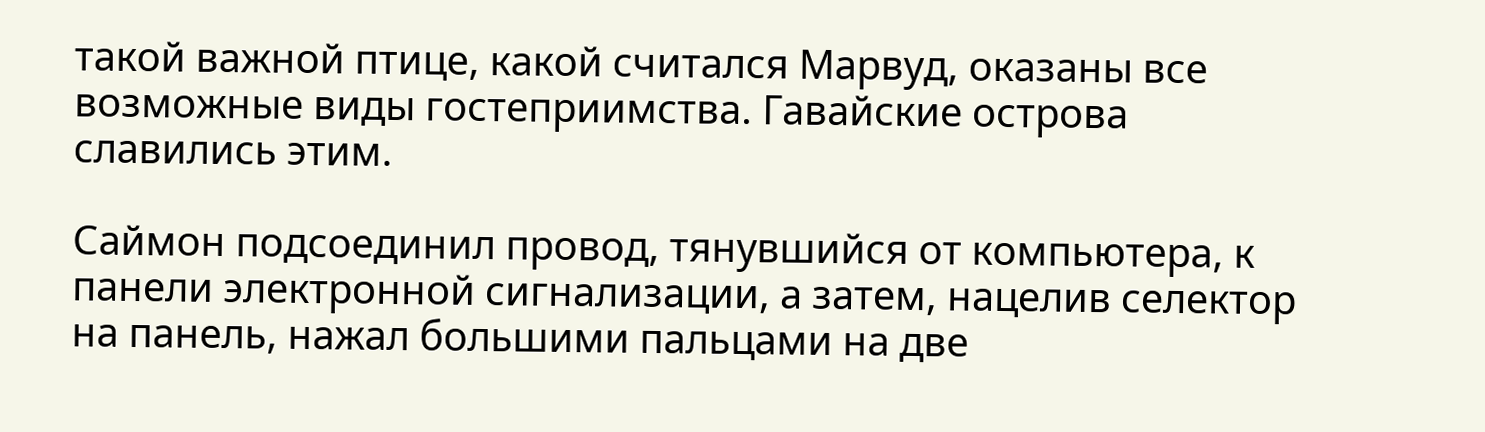такой важной птице, какой считался Марвуд, оказаны все возможные виды гостеприимства. Гавайские острова славились этим.

Саймон подсоединил провод, тянувшийся от компьютера, к панели электронной сигнализации, а затем, нацелив селектор на панель, нажал большими пальцами на две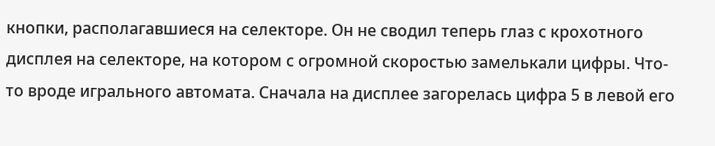кнопки, располагавшиеся на селекторе. Он не сводил теперь глаз с крохотного дисплея на селекторе, на котором с огромной скоростью замелькали цифры. Что-то вроде игрального автомата. Сначала на дисплее загорелась цифра 5 в левой его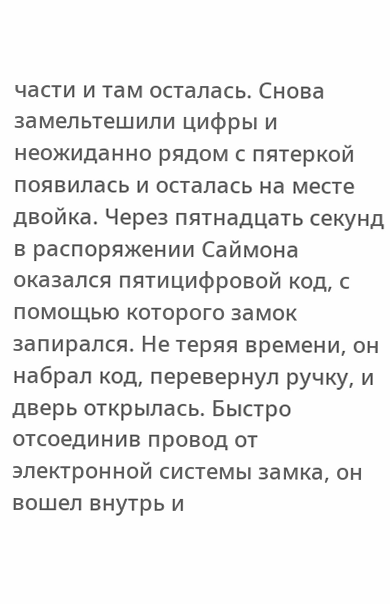части и там осталась. Снова замельтешили цифры и неожиданно рядом с пятеркой появилась и осталась на месте двойка. Через пятнадцать секунд в распоряжении Саймона оказался пятицифровой код, с помощью которого замок запирался. Не теряя времени, он набрал код, перевернул ручку, и дверь открылась. Быстро отсоединив провод от электронной системы замка, он вошел внутрь и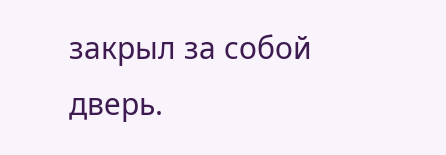закрыл за собой дверь.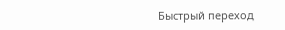Быстрый переход